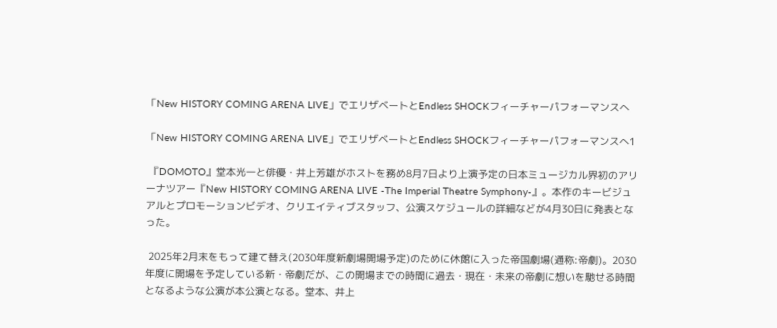「New HISTORY COMING ARENA LIVE」でエリザベートとEndless SHOCKフィーチャーパフォーマンスへ

「New HISTORY COMING ARENA LIVE」でエリザベートとEndless SHOCKフィーチャーパフォーマンスへ1

 『DOMOTO』堂本光一と俳優・井上芳雄がホストを務め8月7日より上演予定の日本ミュージカル界初のアリーナツアー『New HISTORY COMING ARENA LIVE -The Imperial Theatre Symphony-』。本作のキービジュアルとプロモーションビデオ、クリエイティブスタッフ、公演スケジュールの詳細などが4月30日に発表となった。

 2025年2月末をもって建て替え(2030年度新劇場開場予定)のために休館に入った帝国劇場(通称:帝劇)。2030年度に開場を予定している新・帝劇だが、この開場までの時間に過去・現在・未来の帝劇に想いを馳せる時間となるような公演が本公演となる。堂本、井上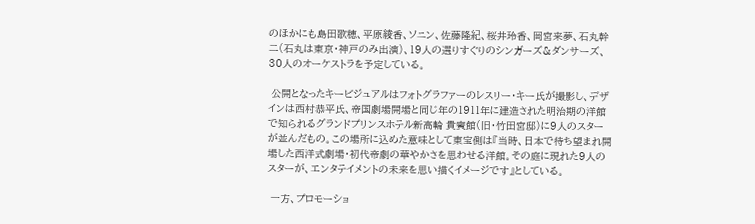のほかにも島田歌穂、平原綾香、ソニン、佐藤隆紀、桜井玲香、岡宮来夢、石丸幹二(石丸は東京・神戸のみ出演)、19人の選りすぐりのシンガーズ&ダンサーズ、30人のオーケストラを予定している。

 公開となったキービジュアルはフォトグラファーのレスリー・キー氏が撮影し、デザインは西村恭平氏、帝国劇場開場と同じ年の1911年に建造された明治期の洋館で知られるグランドプリンスホテル新高輪 貴賓館(旧・竹田宮邸)に9人のスターが並んだもの。この場所に込めた意味として東宝側は『当時、日本で待ち望まれ開場した西洋式劇場・初代帝劇の華やかさを思わせる洋館。その庭に現れた9人のスターが、エンタテイメントの未来を思い描くイメージです』としている。

 一方、プロモーショ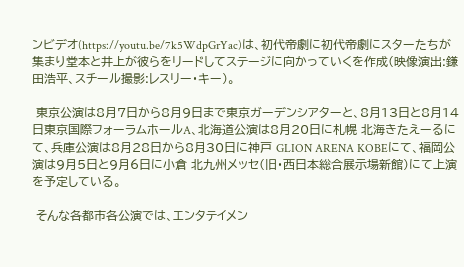ンビデオ(https://youtu.be/7k5WdpGrYac)は、初代帝劇に初代帝劇にスターたちが集まり堂本と井上が彼らをリードしてステージに向かっていくを作成(映像演出:鎌田浩平、スチール撮影:レスリー・キー)。

 東京公演は8月7日から8月9日まで東京ガーデンシアターと、8月13日と8月14日東京国際フォーラムホールA、北海道公演は8月20日に札幌 北海きたえーるにて、兵庫公演は8月28日から8月30日に神戸 GLION ARENA KOBEにて、福岡公演は9月5日と9月6日に小倉 北九州メッセ(旧・西日本総合展示場新館)にて上演を予定している。

 そんな各都市各公演では、エンタテイメン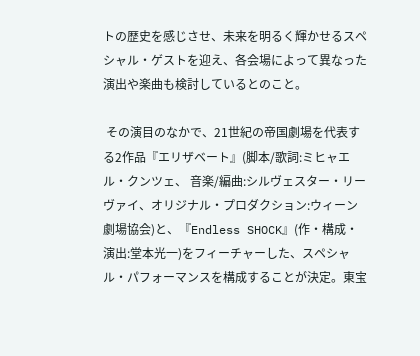トの歴史を感じさせ、未来を明るく輝かせるスペシャル・ゲストを迎え、各会場によって異なった演出や楽曲も検討しているとのこと。

 その演目のなかで、21世紀の帝国劇場を代表する2作品『エリザベート』(脚本/歌詞:ミヒャエル・クンツェ、 音楽/編曲:シルヴェスター・リーヴァイ、オリジナル・プロダクション:ウィーン劇場協会)と、『Endless SHOCK』(作・構成・演出:堂本光一)をフィーチャーした、スペシャル・パフォーマンスを構成することが決定。東宝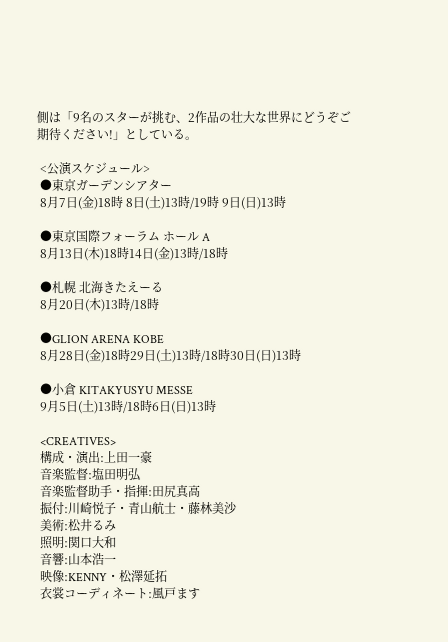側は「9名のスターが挑む、2作品の壮大な世界にどうぞご期待ください!」としている。

 <公演スケジュール>
 ●東京ガーデンシアター
 8月7日(金)18時 8日(土)13時/19時 9日(日)13時

 ●東京国際フォーラム ホール A
 8月13日(木)18時14日(金)13時/18時

 ●札幌 北海きたえーる
 8月20日(木)13時/18時

 ●GLION ARENA KOBE
 8月28日(金)18時29日(土)13時/18時30日(日)13時

 ●小倉 KITAKYUSYU MESSE
 9月5日(土)13時/18時6日(日)13時

 <CREATIVES>
 構成・演出:上田一豪
 音楽監督:塩田明弘
 音楽監督助手・指揮:田尻真高
 振付:川崎悦子・青山航士・藤林美沙
 美術:松井るみ
 照明:関口大和
 音響:山本浩一
 映像:KENNY・松澤延拓
 衣裳コーディネート:風戸ます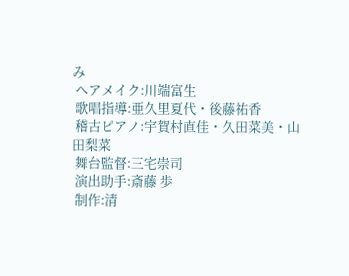み
 ヘアメイク:川端富生
 歌唱指導:亜久里夏代・後藤祐香
 稽古ピアノ:宇賀村直佳・久田菜美・山田梨菜
 舞台監督:三宅崇司
 演出助手:斎藤 歩
 制作:清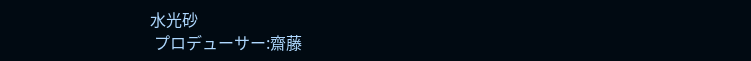水光砂
 プロデューサー:齋藤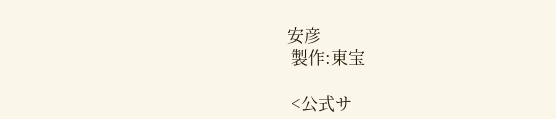安彦
 製作:東宝

 <公式サ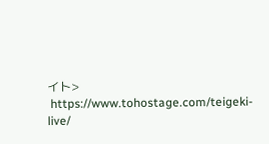イト>
 https://www.tohostage.com/teigeki-live/